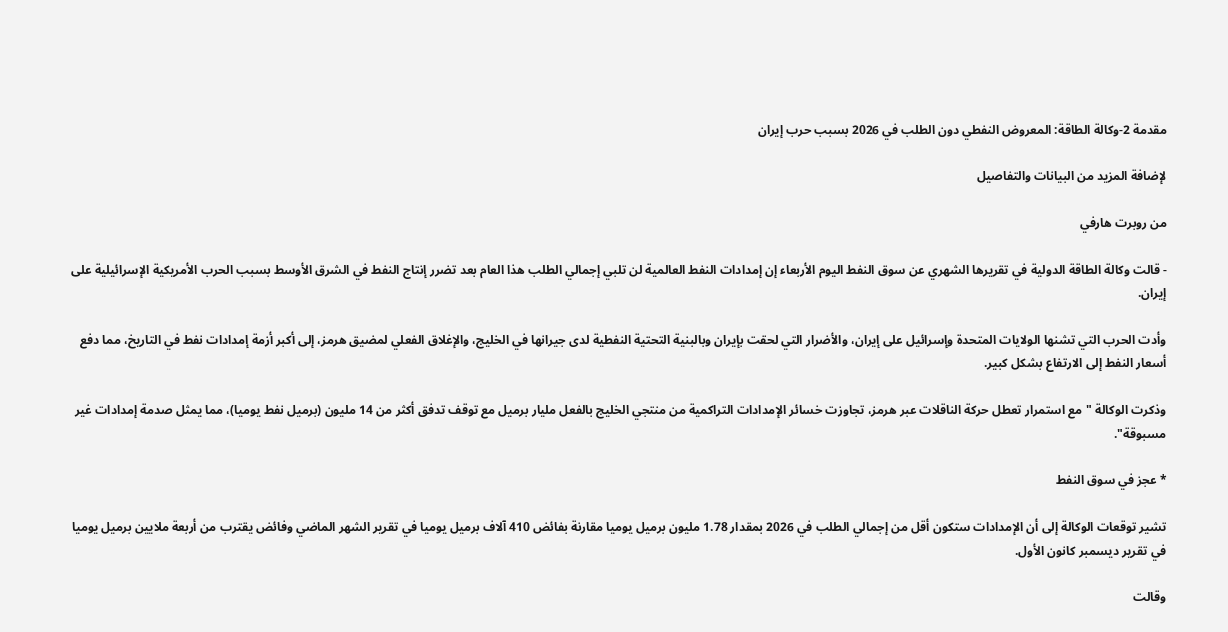مقدمة 2-وكالة الطاقة: المعروض النفطي دون الطلب في 2026 بسبب حرب إيران

لإضافة المزيد من البيانات والتفاصيل

من روبرت هارفي

- قالت وكالة الطاقة الدولية في تقريرها الشهري عن سوق النفط اليوم الأربعاء إن إمدادات النفط العالمية لن تلبي إجمالي الطلب هذا العام بعد تضرر إنتاج النفط في الشرق الأوسط بسبب الحرب الأمريكية الإسرائيلية على إيران.

وأدت الحرب التي تشنها الولايات المتحدة وإسرائيل على إيران، والأضرار التي لحقت بإيران وبالبنية التحتية النفطية لدى جيرانها في الخليج، والإغلاق الفعلي لمضيق هرمز، إلى أكبر أزمة إمدادات نفط في التاريخ، مما دفع أسعار النفط إلى الارتفاع بشكل كبير.

وذكرت الوكالة "مع استمرار تعطل حركة الناقلات عبر هرمز، تجاوزت خسائر الإمدادات التراكمية من منتجي الخليج بالفعل مليار برميل مع توقف تدفق أكثر من 14 مليون (برميل نفط يوميا)، مما يمثل صدمة إمدادات غير مسبوقة".

* عجز في سوق النفط

تشير توقعات الوكالة إلى أن الإمدادات ستكون أقل من إجمالي الطلب في 2026 بمقدار 1.78 مليون برميل يوميا مقارنة بفائض 410 آلاف برميل يوميا في تقرير الشهر الماضي وفائض يقترب من أربعة ملايين برميل يوميا في تقرير ديسمبر كانون الأول.

وقالت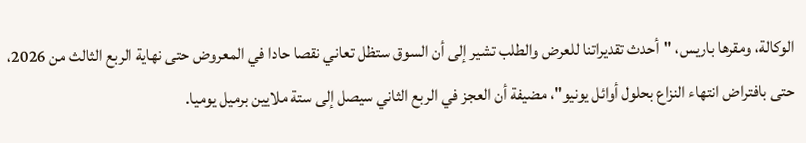الوكالة، ومقرها باريس، "أحدث تقديراتنا للعرض والطلب تشير إلى أن السوق ستظل تعاني نقصا حادا في المعروض حتى نهاية الربع الثالث من 2026، حتى بافتراض انتهاء النزاع بحلول أوائل يونيو"، مضيفة أن العجز في الربع الثاني سيصل إلى ستة ملايين برميل يوميا.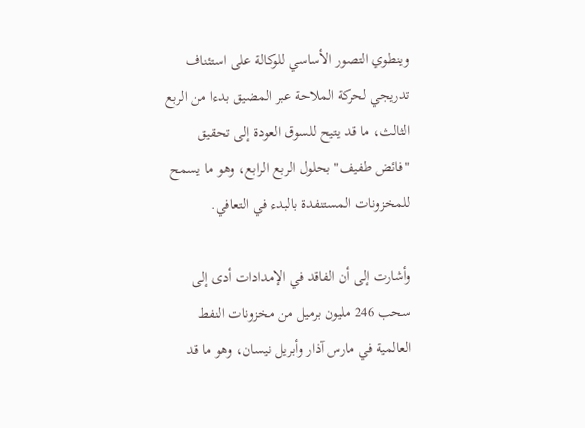وينطوي التصور الأساسي للوكالة على استئناف تدريجي لحركة الملاحة عبر المضيق بدءا من الربع الثالث، ما قد يتيح للسوق العودة إلى تحقيق "فائض طفيف" بحلول الربع الرابع، وهو ما يسمح للمخزونات المستنفدة بالبدء في التعافي.

وأشارت إلى أن الفاقد في الإمدادات أدى إلى سحب 246 مليون برميل من مخزونات النفط العالمية في مارس آذار وأبريل نيسان، وهو ما قد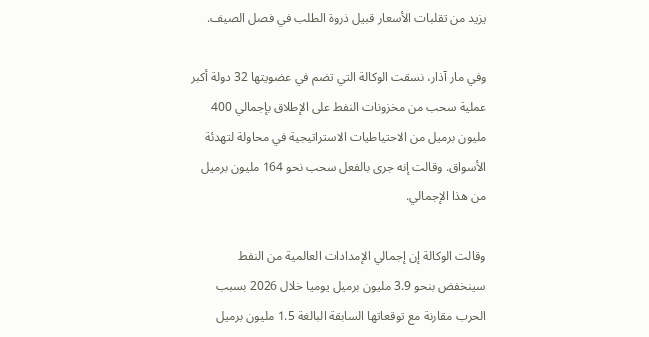يزيد من تقلبات الأسعار قبيل ذروة الطلب في فصل الصيف.

وفي مار آذار، نسقت الوكالة التي تضم في عضويتها 32 دولة أكبر عملية سحب من مخزونات النفط على الإطلاق بإجمالي 400 مليون برميل من الاحتياطيات الاستراتيجية في محاولة لتهدئة الأسواق. وقالت إنه جرى بالفعل سحب نحو 164 مليون برميل من هذا الإجمالي.

وقالت الوكالة إن إجمالي الإمدادات العالمية من النفط سينخفض بنحو 3.9 مليون برميل يوميا خلال 2026 بسبب الحرب مقارنة مع توقعاتها السابقة البالغة 1.5 مليون برميل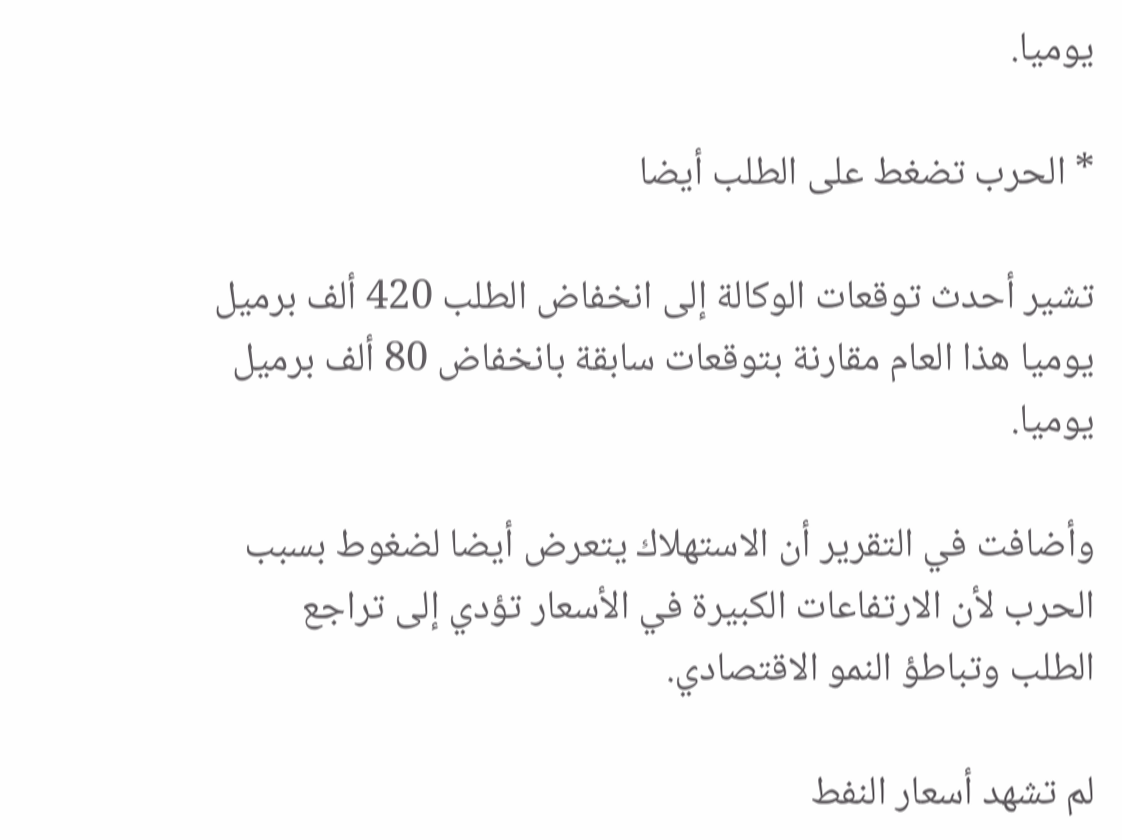يوميا.

* الحرب تضغط على الطلب أيضا

تشير أحدث توقعات الوكالة إلى انخفاض الطلب 420 ألف برميل يوميا هذا العام مقارنة بتوقعات سابقة بانخفاض 80 ألف برميل يوميا.

وأضافت في التقرير أن الاستهلاك يتعرض أيضا لضغوط بسبب الحرب لأن الارتفاعات الكبيرة في الأسعار تؤدي إلى تراجع الطلب وتباطؤ النمو الاقتصادي.

لم تشهد أسعار النفط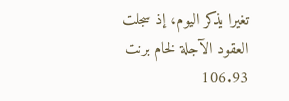تغيرا يذكر اليوم، إذ سجلت العقود الآجلة لخام برنت 106.93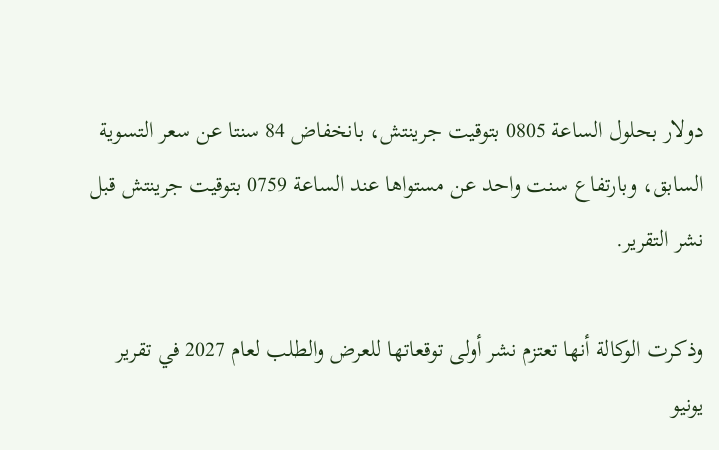دولار بحلول الساعة 0805 بتوقيت جرينتش، بانخفاض 84 سنتا عن سعر التسوية السابق، وبارتفاع سنت واحد عن مستواها عند الساعة 0759 بتوقيت جرينتش قبل نشر التقرير.

وذكرت الوكالة أنها تعتزم نشر أولى توقعاتها للعرض والطلب لعام 2027 في تقرير يونيو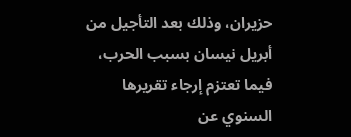حزيران، وذلك بعد التأجيل من أبريل نيسان بسبب الحرب، فيما تعتزم إرجاء تقريرها السنوي عن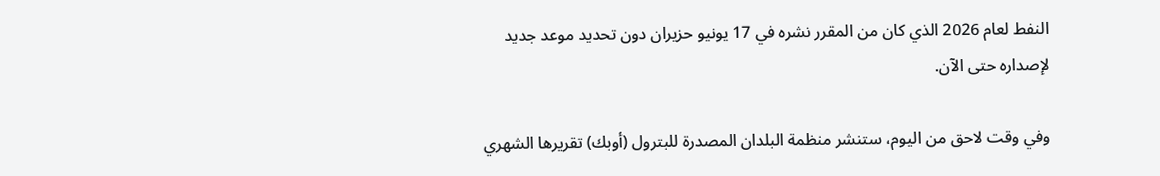النفط لعام 2026 الذي كان من المقرر نشره في 17 يونيو حزيران دون تحديد موعد جديد لإصداره حتى الآن.

وفي وقت لاحق من اليوم، ستنشر منظمة البلدان المصدرة للبترول (أوبك) تقريرها الشهري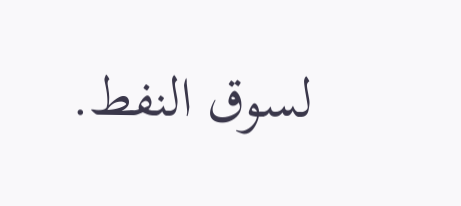لسوق النفط.